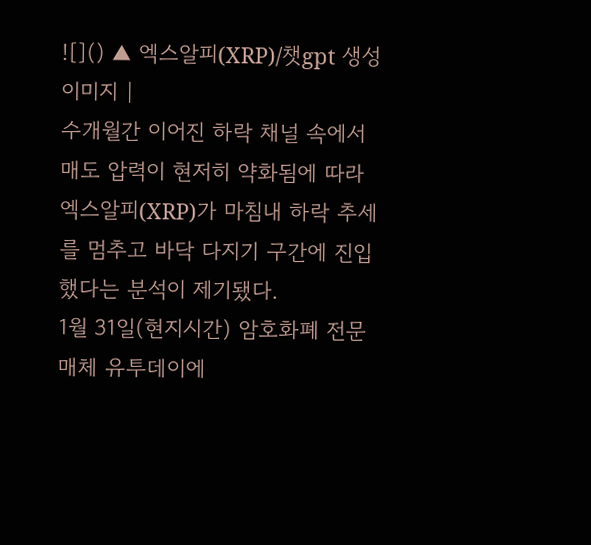![]() ▲ 엑스알피(XRP)/챗gpt 생성 이미지 |
수개월간 이어진 하락 채널 속에서 매도 압력이 현저히 약화됨에 따라 엑스알피(XRP)가 마침내 하락 추세를 멈추고 바닥 다지기 구간에 진입했다는 분석이 제기됐다.
1월 31일(현지시간) 암호화폐 전문 매체 유투데이에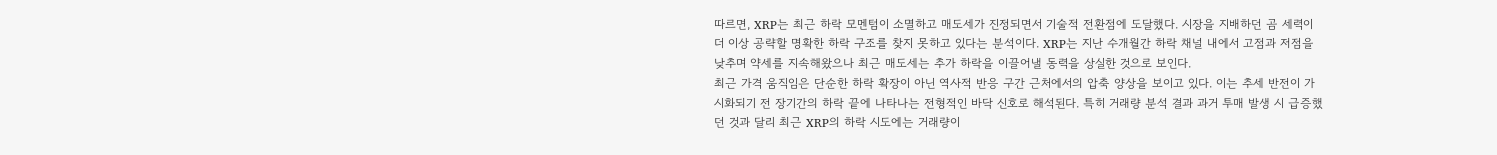따르면, XRP는 최근 하락 모멘텀이 소멸하고 매도세가 진정되면서 기술적 전환점에 도달했다. 시장을 지배하던 곰 세력이 더 이상 공략할 명확한 하락 구조를 찾지 못하고 있다는 분석이다. XRP는 지난 수개월간 하락 채널 내에서 고점과 저점을 낮추며 약세를 지속해왔으나 최근 매도세는 추가 하락을 이끌어낼 동력을 상실한 것으로 보인다.
최근 가격 움직임은 단순한 하락 확장이 아닌 역사적 반응 구간 근처에서의 압축 양상을 보이고 있다. 이는 추세 반전이 가시화되기 전 장기간의 하락 끝에 나타나는 전형적인 바닥 신호로 해석된다. 특히 거래량 분석 결과 과거 투매 발생 시 급증했던 것과 달리 최근 XRP의 하락 시도에는 거래량이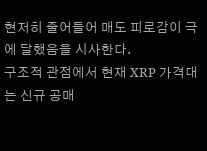현저히 줄어들어 매도 피로감이 극에 달했음을 시사한다.
구조적 관점에서 현재 XRP 가격대는 신규 공매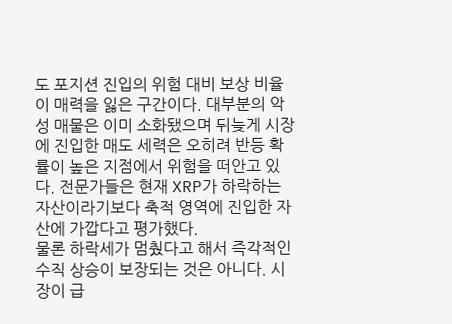도 포지션 진입의 위험 대비 보상 비율이 매력을 잃은 구간이다. 대부분의 악성 매물은 이미 소화됐으며 뒤늦게 시장에 진입한 매도 세력은 오히려 반등 확률이 높은 지점에서 위험을 떠안고 있다. 전문가들은 현재 XRP가 하락하는 자산이라기보다 축적 영역에 진입한 자산에 가깝다고 평가했다.
물론 하락세가 멈췄다고 해서 즉각적인 수직 상승이 보장되는 것은 아니다. 시장이 급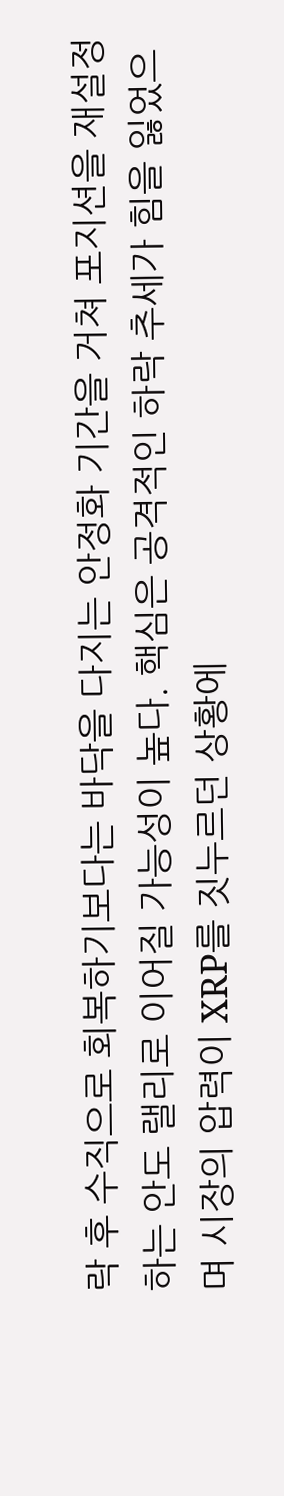락 후 수직으로 회복하기보다는 바닥을 다지는 안정화 기간을 거쳐 포지션을 재설정하는 안도 랠리로 이어질 가능성이 높다. 핵심은 공격적인 하락 추세가 힘을 잃었으며 시장의 압력이 XRP를 짓누르던 상황에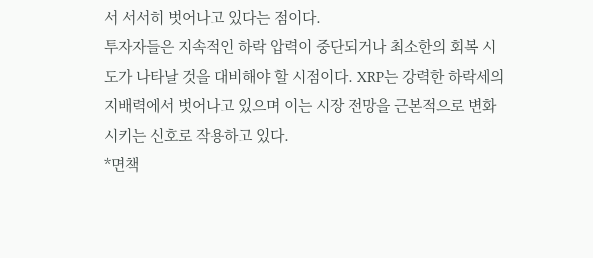서 서서히 벗어나고 있다는 점이다.
투자자들은 지속적인 하락 압력이 중단되거나 최소한의 회복 시도가 나타날 것을 대비해야 할 시점이다. XRP는 강력한 하락세의 지배력에서 벗어나고 있으며 이는 시장 전망을 근본적으로 변화시키는 신호로 작용하고 있다.
*면책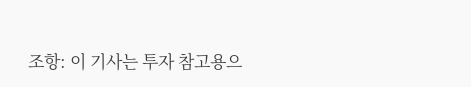조항: 이 기사는 투자 참고용으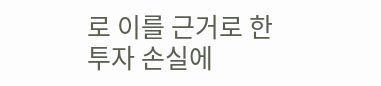로 이를 근거로 한 투자 손실에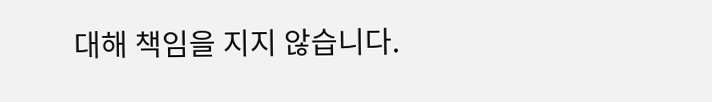대해 책임을 지지 않습니다.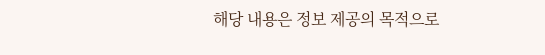해당 내용은 정보 제공의 목적으로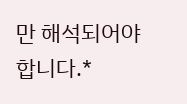만 해석되어야 합니다.*